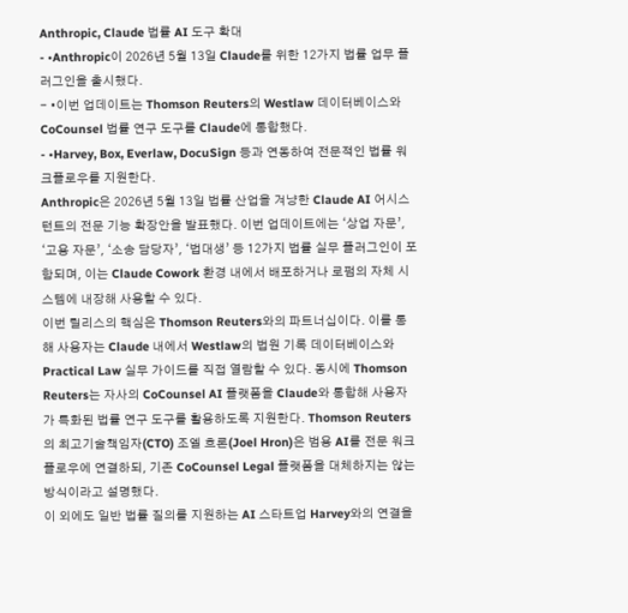Anthropic, Claude 법률 AI 도구 확대
- •Anthropic이 2026년 5월 13일 Claude를 위한 12가지 법률 업무 플러그인을 출시했다.
- •이번 업데이트는 Thomson Reuters의 Westlaw 데이터베이스와 CoCounsel 법률 연구 도구를 Claude에 통합했다.
- •Harvey, Box, Everlaw, DocuSign 등과 연동하여 전문적인 법률 워크플로우를 지원한다.
Anthropic은 2026년 5월 13일 법률 산업을 겨냥한 Claude AI 어시스턴트의 전문 기능 확장안을 발표했다. 이번 업데이트에는 ‘상업 자문’, ‘고용 자문’, ‘소송 담당자’, ‘법대생’ 등 12가지 법률 실무 플러그인이 포함되며, 이는 Claude Cowork 환경 내에서 배포하거나 로펌의 자체 시스템에 내장해 사용할 수 있다.
이번 릴리스의 핵심은 Thomson Reuters와의 파트너십이다. 이를 통해 사용자는 Claude 내에서 Westlaw의 법원 기록 데이터베이스와 Practical Law 실무 가이드를 직접 열람할 수 있다. 동시에 Thomson Reuters는 자사의 CoCounsel AI 플랫폼을 Claude와 통합해 사용자가 특화된 법률 연구 도구를 활용하도록 지원한다. Thomson Reuters의 최고기술책임자(CTO) 조엘 흐론(Joel Hron)은 범용 AI를 전문 워크플로우에 연결하되, 기존 CoCounsel Legal 플랫폼을 대체하지는 않는 방식이라고 설명했다.
이 외에도 일반 법률 질의를 지원하는 AI 스타트업 Harvey와의 연결을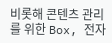비롯해 콘텐츠 관리를 위한 Box, 전자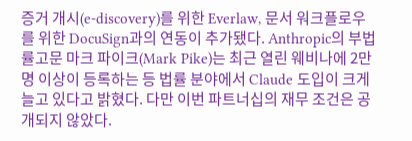증거 개시(e-discovery)를 위한 Everlaw, 문서 워크플로우를 위한 DocuSign과의 연동이 추가됐다. Anthropic의 부법률고문 마크 파이크(Mark Pike)는 최근 열린 웨비나에 2만 명 이상이 등록하는 등 법률 분야에서 Claude 도입이 크게 늘고 있다고 밝혔다. 다만 이번 파트너십의 재무 조건은 공개되지 않았다.